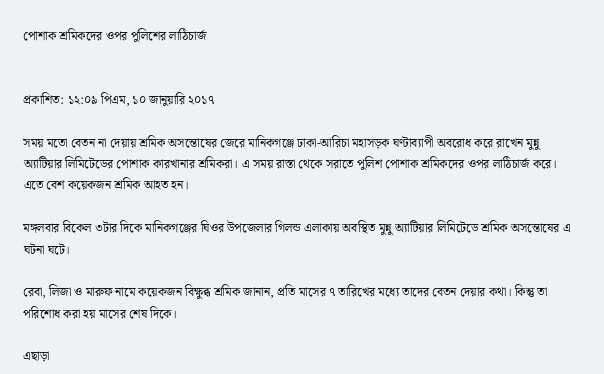পোশাক শ্রমিকদের ওপর পুলিশের লাঠিচার্জ


প্রকাশিত: ১২:০৯ পিএম, ১০ জানুয়ারি ২০১৭

সময় মতো বেতন না দেয়ায় শ্রমিক অসন্তোষের জেরে মানিকগঞ্জে ঢাকা-আরিচা মহাসড়ক ঘণ্টাব্যাপী অবরোধ করে রাখেন মুন্নু অ্যাটিয়ার লিমিটেডের পোশাক কারখানার শ্রমিকরা। এ সময় রাস্তা থেকে সরাতে পুলিশ পোশাক শ্রমিকদের ওপর লাঠিচার্জ করে। এতে বেশ কয়েকজন শ্রমিক আহত হন।

মঙ্গলবার বিকেল ৩টার দিকে মানিকগঞ্জের ঘিওর উপজেলার গিলন্ড এলাকায় অবস্থিত মুন্নু অ্যাটিয়ার লিমিটেডে শ্রমিক অসন্তোষের এ ঘটনা ঘটে।

রেবা, লিজা ও মারুফ নামে কয়েকজন বিক্ষুব্ধ শ্রমিক জানান, প্রতি মাসের ৭ তারিখের মধ্যে তাদের বেতন দেয়ার কথা। কিন্তু তা পরিশোধ করা হয় মাসের শেষ দিকে।

এছাড়া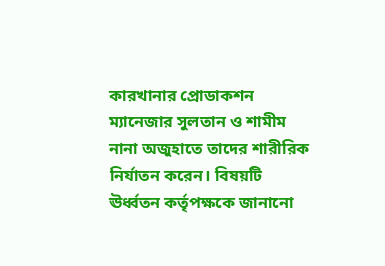কারখানার প্রোডাকশন ম্যানেজার সুলতান ও শামীম নানা অজুহাতে তাদের শারীরিক নির্যাতন করেন। বিষয়টি ঊর্ধ্বতন কর্তৃপক্ষকে জানানো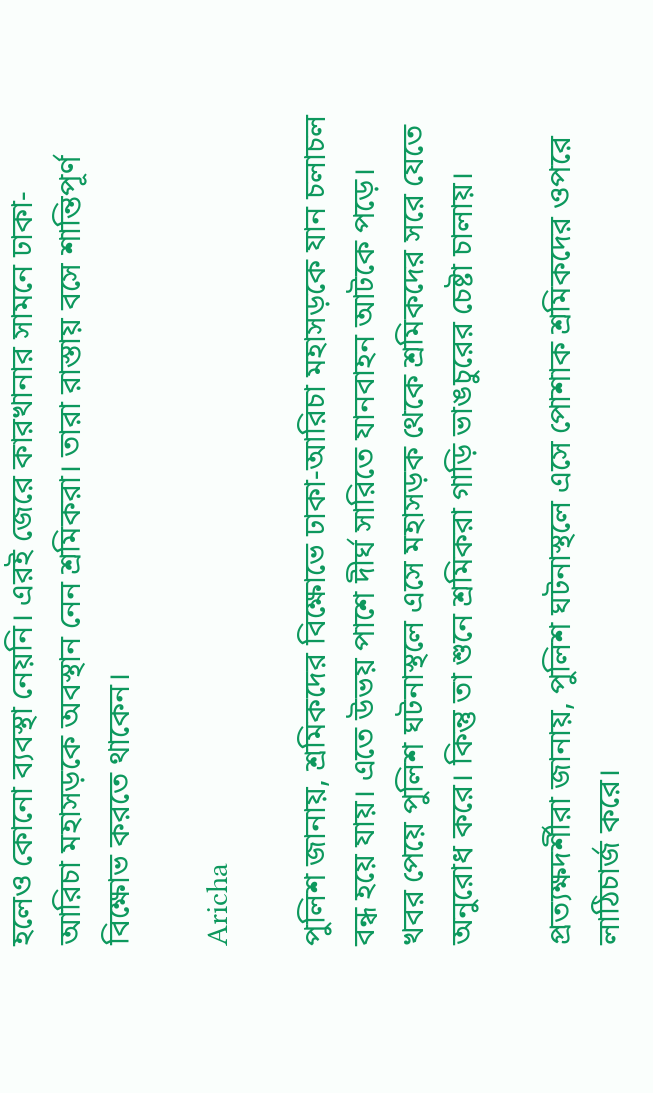হলেও কোনো ব্যবস্থা নেয়নি। এরই জেরে কারখানার সামনে ঢাকা-আরিচা মহাসড়কে অবস্থান নেন শ্রমিকরা। তারা রাস্তায় বসে শান্তিপূর্ণ বিক্ষোভ করতে থাকেন।

Aricha

পুলিশ জানায়, শ্রমিকদের বিক্ষোভে ঢাকা-আরিচা মহাসড়কে যান চলাচল বন্ধ হয়ে যায়। এতে উভয় পাশে দীর্ঘ সারিতে যানবাহন আটকে পড়ে। খবর পেয়ে পুলিশ ঘটনাস্থলে এসে মহাসড়ক থেকে শ্রমিকদের সরে যেতে অনুরোধ করে। কিন্তু তা শুনে শ্রমিকরা গাড়ি ভাঙচুরের চেষ্টা চালায়।

প্রত্যক্ষদর্শীরা জানায়, পুলিশ ঘটনাস্থলে এসে পোশাক শ্রমিকদের ওপরে লাঠিচার্জ করে।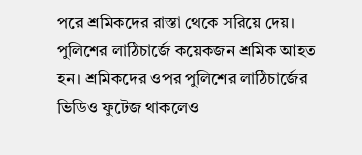পরে শ্রমিকদের রাস্তা থেকে সরিয়ে দেয়। পুলিশের লাঠিচার্জে কয়েকজন শ্রমিক আহত হন। শ্রমিকদের ওপর পুলিশের লাঠিচার্জের ভিডিও ফুটেজ থাকলেও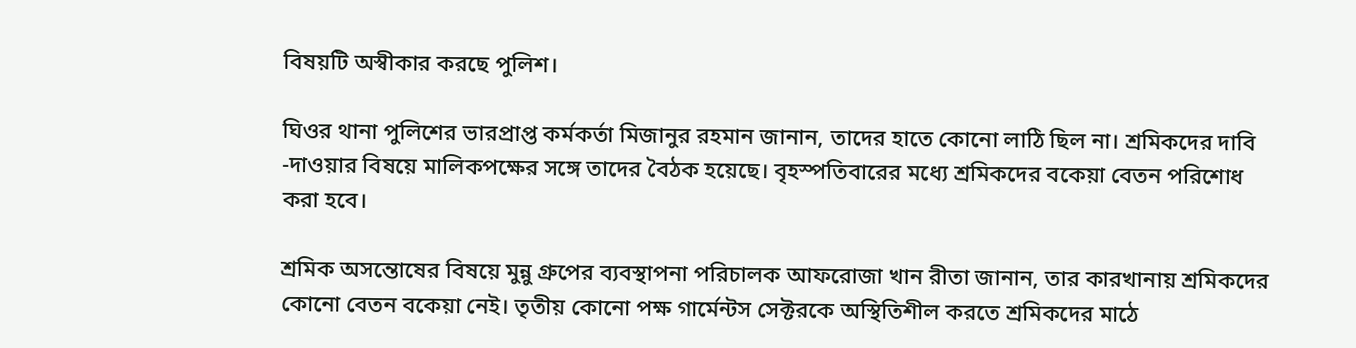বিষয়টি অস্বীকার করছে পুলিশ।

ঘিওর থানা পুলিশের ভারপ্রাপ্ত কর্মকর্তা মিজানুর রহমান জানান, তাদের হাতে কোনো লাঠি ছিল না। শ্রমিকদের দাবি -দাওয়ার বিষয়ে মালিকপক্ষের সঙ্গে তাদের বৈঠক হয়েছে। বৃহস্পতিবারের মধ্যে শ্রমিকদের বকেয়া বেতন পরিশোধ করা হবে।

শ্রমিক অসন্তোষের বিষয়ে মুন্নু গ্রুপের ব্যবস্থাপনা পরিচালক আফরোজা খান রীতা জানান, তার কারখানায় শ্রমিকদের কোনো বেতন বকেয়া নেই। তৃতীয় কোনো পক্ষ গার্মেন্টস সেক্টরকে অস্থিতিশীল করতে শ্রমিকদের মাঠে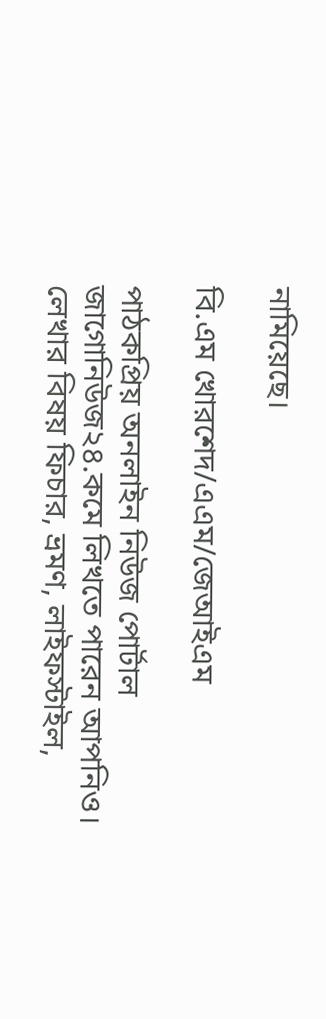নামিয়েছে।

বি.এম খোরশেদ/এএম/জেআইএম

পাঠকপ্রিয় অনলাইন নিউজ পোর্টাল জাগোনিউজ২৪.কমে লিখতে পারেন আপনিও। লেখার বিষয় ফিচার, ভ্রমণ, লাইফস্টাইল,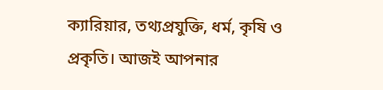ক্যারিয়ার, তথ্যপ্রযুক্তি, ধর্ম, কৃষি ও প্রকৃতি। আজই আপনার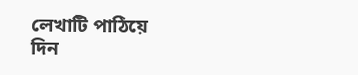লেখাটি পাঠিয়ে দিন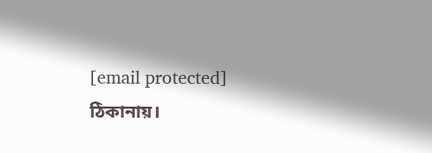[email protected] ঠিকানায়।